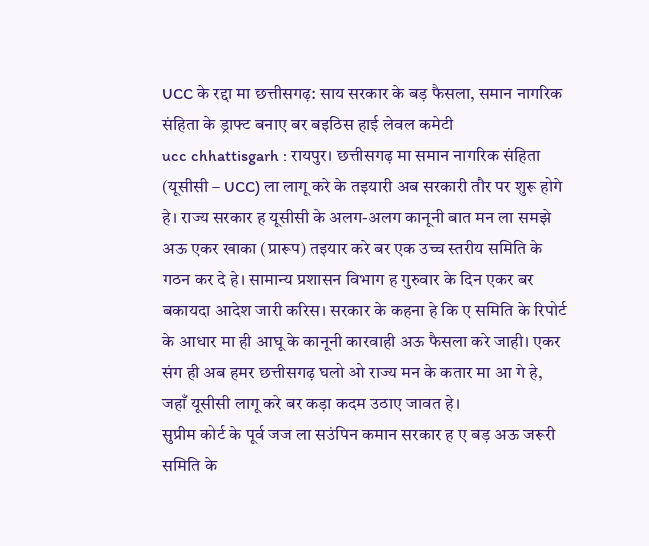UCC के रद्दा मा छत्तीसगढ़: साय सरकार के बड़ फैसला, समान नागरिक संहिता के ड्राफ्ट बनाए बर बइठिस हाई लेवल कमेटी
ucc chhattisgarh : रायपुर। छत्तीसगढ़ मा समान नागरिक संहिता (यूसीसी – UCC) ला लागू करे के तइयारी अब सरकारी तौर पर शुरू होगे हे। राज्य सरकार ह यूसीसी के अलग-अलग कानूनी बात मन ला समझे अऊ एकर खाका (प्रारूप) तइयार करे बर एक उच्च स्तरीय समिति के गठन कर दे हे। सामान्य प्रशासन विभाग ह गुरुवार के दिन एकर बर बकायदा आदेश जारी करिस। सरकार के कहना हे कि ए समिति के रिपोर्ट के आधार मा ही आघू के कानूनी कारवाही अऊ फैसला करे जाही। एकर संग ही अब हमर छत्तीसगढ़ घलो ओ राज्य मन के कतार मा आ गे हे, जहाँ यूसीसी लागू करे बर कड़ा कदम उठाए जावत हे।
सुप्रीम कोर्ट के पूर्व जज ला सउंपिन कमान सरकार ह ए बड़ अऊ जरूरी समिति के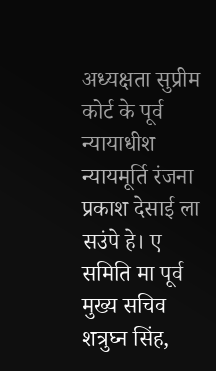अध्यक्षता सुप्रीम कोर्ट के पूर्व न्यायाधीश न्यायमूर्ति रंजना प्रकाश देसाई ला सउंपे हे। ए समिति मा पूर्व मुख्य सचिव शत्रुघ्न सिंह,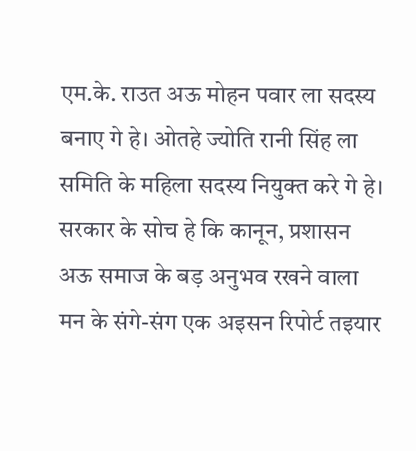एम.के. राउत अऊ मोहन पवार ला सदस्य बनाए गे हे। ओतहे ज्योति रानी सिंह ला समिति के महिला सदस्य नियुक्त करे गे हे। सरकार के सोच हे कि कानून, प्रशासन अऊ समाज के बड़ अनुभव रखने वाला मन के संगे-संग एक अइसन रिपोर्ट तइयार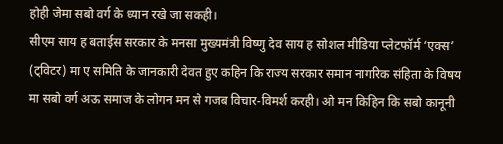होही जेमा सबो वर्ग के ध्यान रखे जा सकही।
सीएम साय ह बताईस सरकार के मनसा मुख्यमंत्री विष्णु देव साय ह सोशल मीडिया प्लेटफॉर्म ‘एक्स’ (ट्विटर) मा ए समिति के जानकारी देवत हुए कहिन कि राज्य सरकार समान नागरिक संहिता के विषय मा सबो वर्ग अऊ समाज के लोगन मन से गजब विचार-विमर्श करही। ओ मन किहिन कि सबो कानूनी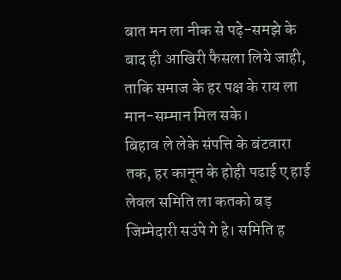बात मन ला नीक से पढ़े-समझे के बाद ही आखिरी फैसला लिये जाही, ताकि समाज के हर पक्ष के राय ला मान-सम्मान मिल सके।
बिहाव ले लेके संपत्ति के बंटवारा तक, हर कानून के होही पढाई ए हाई लेवल समिति ला कतको बड़ जिम्मेदारी सउंपे गे हे। समिति ह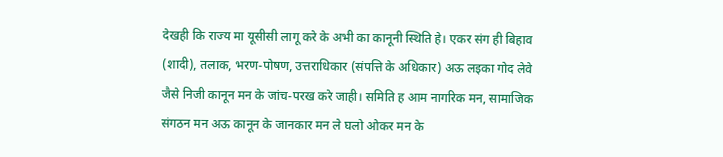देखही कि राज्य मा यूसीसी लागू करे के अभी का कानूनी स्थिति हे। एकर संग ही बिहाव (शादी), तलाक, भरण-पोषण, उत्तराधिकार (संपत्ति के अधिकार) अऊ लइका गोद लेवे जैसे निजी कानून मन के जांच-परख करे जाही। समिति ह आम नागरिक मन, सामाजिक संगठन मन अऊ कानून के जानकार मन ले घलो ओकर मन के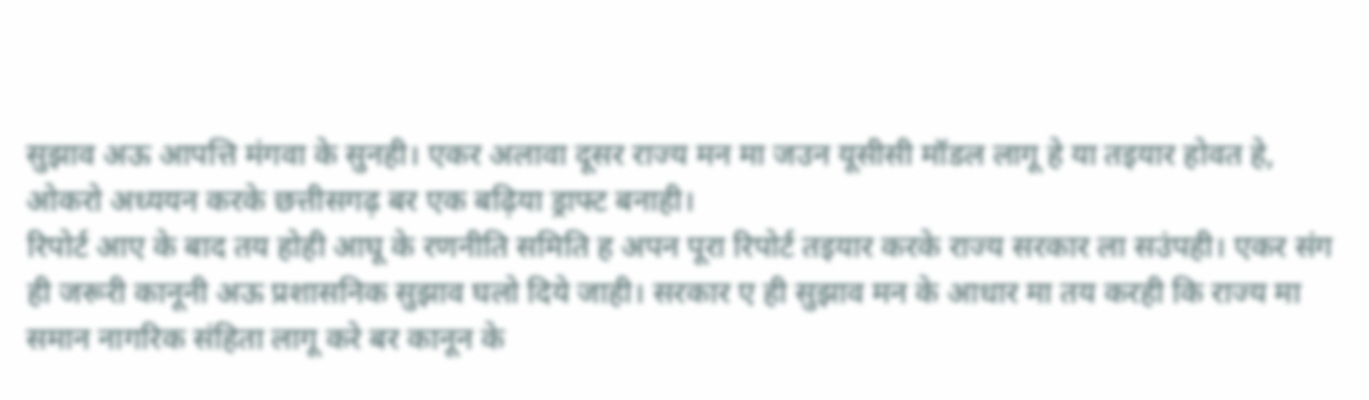सुझाव अऊ आपत्ति मंगवा के सुनही। एकर अलावा दूसर राज्य मन मा जउन यूसीसी मॉडल लागू हे या तइयार होवत हे, ओकरो अध्ययन करके छत्तीसगढ़ बर एक बढ़िया ड्राफ्ट बनाही।
रिपोर्ट आए के बाद तय होही आघू के रणनीति समिति ह अपन पूरा रिपोर्ट तइयार करके राज्य सरकार ला सउंपही। एकर संग ही जरूरी कानूनी अऊ प्रशासनिक सुझाव घलो दिये जाही। सरकार ए ही सुझाव मन के आधार मा तय करही कि राज्य मा समान नागरिक संहिता लागू करे बर कानून के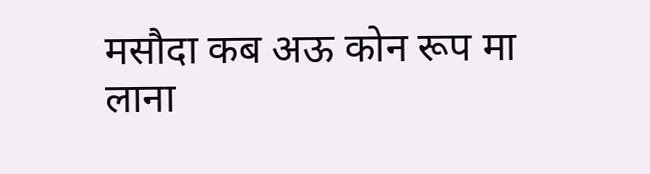मसौदा कब अऊ कोन रूप मा लाना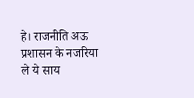हे। राजनीति अऊ प्रशासन के नजरिया ले ये साय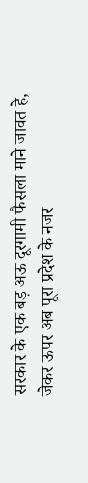सरकार के एक बड़ अऊ दूरगामी फैसला माने जावत हे, जेकर ऊपर अब पूरा प्रदेश के नजर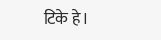टिके हे।